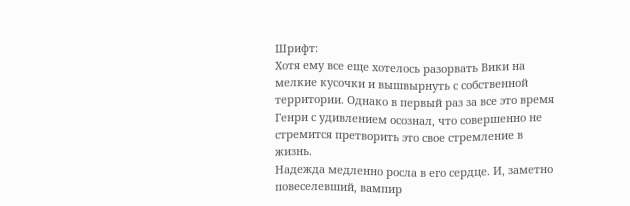Шрифт:
Хотя ему все еще хотелось разорвать Вики на мелкие кусочки и вышвырнуть с собственной территории. Однако в первый раз за все это время Генри с удивлением осознал, что совершенно не стремится претворить это свое стремление в жизнь.
Надежда медленно росла в его сердце. И, заметно повеселевший, вампир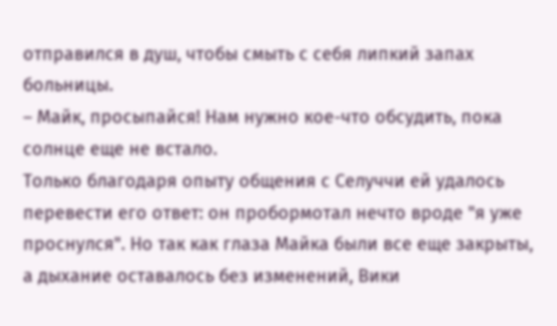отправился в душ, чтобы смыть с себя липкий запах больницы.
– Майк, просыпайся! Нам нужно кое-что обсудить, пока солнце еще не встало.
Только благодаря опыту общения с Селуччи ей удалось перевести его ответ: он пробормотал нечто вроде "я уже проснулся". Но так как глаза Майка были все еще закрыты, а дыхание оставалось без изменений, Вики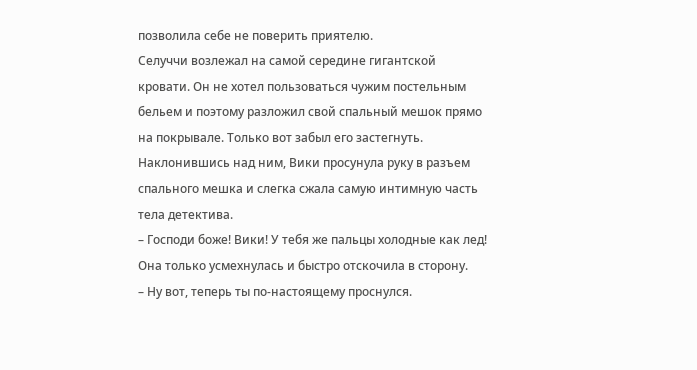позволила себе не поверить приятелю.
Селуччи возлежал на самой середине гигантской кровати. Он не хотел пользоваться чужим постельным бельем и поэтому разложил свой спальный мешок прямо на покрывале. Только вот забыл его застегнуть. Наклонившись над ним, Вики просунула руку в разъем спального мешка и слегка сжала самую интимную часть тела детектива.
– Господи боже! Вики! У тебя же пальцы холодные как лед!
Она только усмехнулась и быстро отскочила в сторону.
– Ну вот, теперь ты по-настоящему проснулся.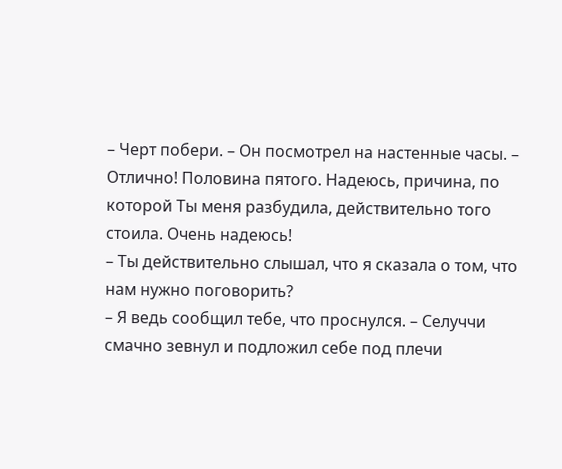– Черт побери. – Он посмотрел на настенные часы. – Отлично! Половина пятого. Надеюсь, причина, по которой Ты меня разбудила, действительно того стоила. Очень надеюсь!
– Ты действительно слышал, что я сказала о том, что нам нужно поговорить?
– Я ведь сообщил тебе, что проснулся. – Селуччи смачно зевнул и подложил себе под плечи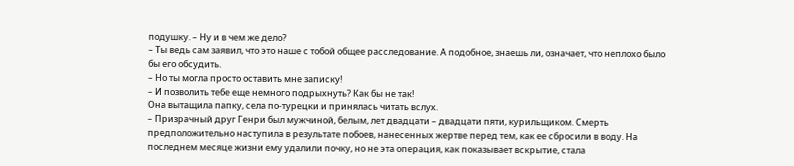подушку. – Ну и в чем же дело?
– Ты ведь сам заявил, что это наше с тобой общее расследование. А подобное, знаешь ли, означает, что неплохо было бы его обсудить.
– Но ты могла просто оставить мне записку!
– И позволить тебе еще немного подрыхнуть? Как бы не так!
Она вытащила папку, села по-турецки и принялась читать вслух.
– Призрачный друг Генри был мужчиной, белым, лет двадцати – двадцати пяти, курильщиком. Смерть предположительно наступила в результате побоев, нанесенных жертве перед тем, как ее сбросили в воду. На последнем месяце жизни ему удалили почку, но не эта операция, как показывает вскрытие, стала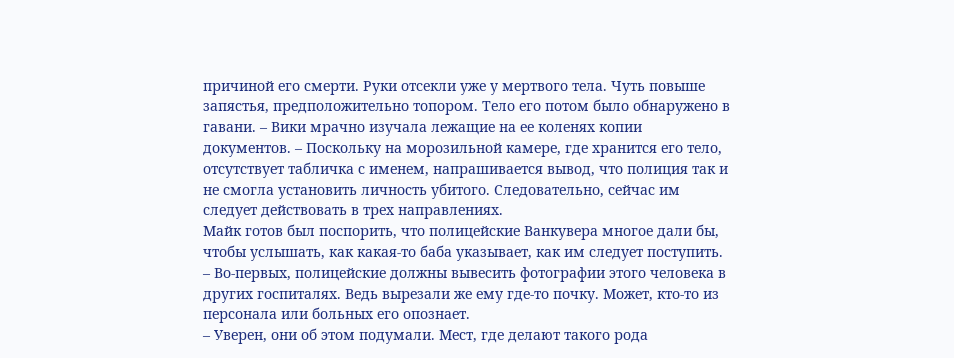причиной его смерти. Руки отсекли уже у мертвого тела. Чуть повыше запястья, предположительно топором. Тело его потом было обнаружено в гавани. – Вики мрачно изучала лежащие на ее коленях копии документов. – Поскольку на морозильной камере, где хранится его тело, отсутствует табличка с именем, напрашивается вывод, что полиция так и не смогла установить личность убитого. Следовательно, сейчас им следует действовать в трех направлениях.
Майк готов был поспорить, что полицейские Ванкувера многое дали бы, чтобы услышать, как какая-то баба указывает, как им следует поступить.
– Во-первых, полицейские должны вывесить фотографии этого человека в других госпиталях. Ведь вырезали же ему где-то почку. Может, кто-то из персонала или больных его опознает.
– Уверен, они об этом подумали. Мест, где делают такого рода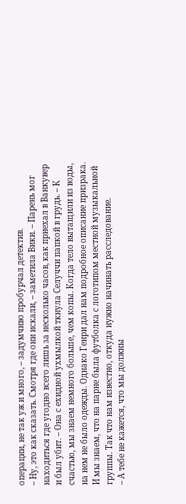операции, не так уж и много, – задумчиво пробурчал детектив.
– Ну, это как сказать. Смотря где они искали, – заметила Вики. – Парень мог находиться где угодно всего лишь за несколько часов, как приехал в Ванкувер и был убит. – Она с ехидной ухмылкой ткнула Селуччи папкой в грудь. – К счастью, мы знаем немного больше, чем копы. Когда тело вытащили из воды, на нем не было одежды. Однако Генри дал нам подробное описание призрака. И мы знаем, что на парне была футболка с логотипом местной музыкальной группы. Так что нам известно, откуда нужно начинать расследование.
– А тебе не кажется, что мы должны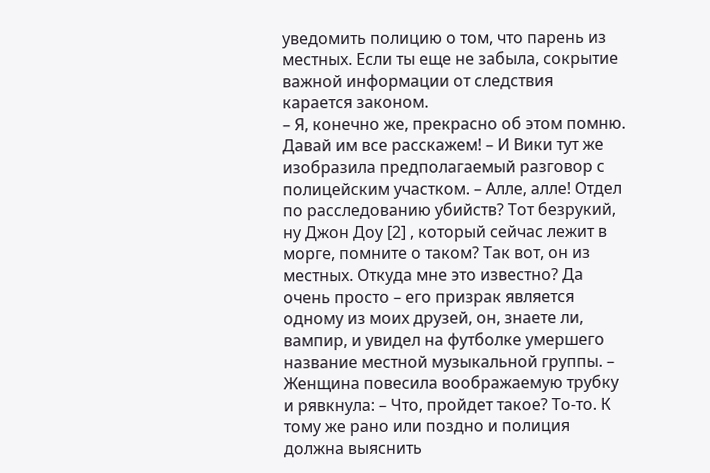уведомить полицию о том, что парень из местных. Если ты еще не забыла, сокрытие важной информации от следствия карается законом.
– Я, конечно же, прекрасно об этом помню. Давай им все расскажем! – И Вики тут же изобразила предполагаемый разговор с полицейским участком. – Алле, алле! Отдел по расследованию убийств? Тот безрукий, ну Джон Доу [2] , который сейчас лежит в морге, помните о таком? Так вот, он из местных. Откуда мне это известно? Да очень просто – его призрак является одному из моих друзей, он, знаете ли, вампир, и увидел на футболке умершего название местной музыкальной группы. – Женщина повесила воображаемую трубку и рявкнула: – Что, пройдет такое? То-то. К тому же рано или поздно и полиция должна выяснить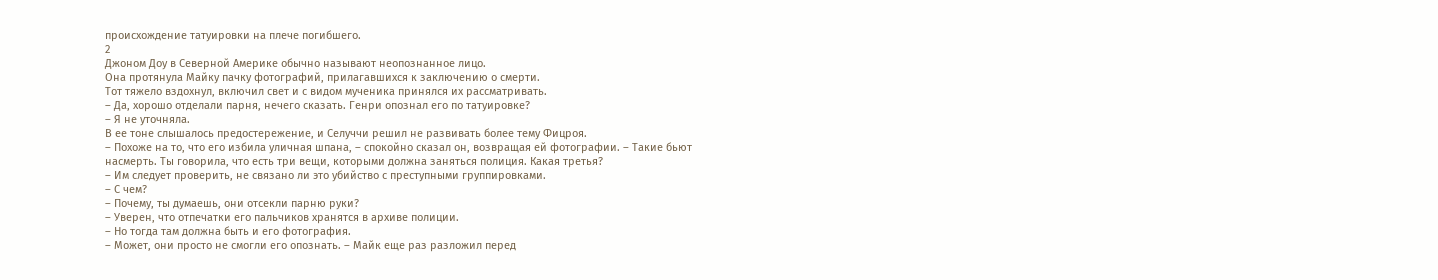происхождение татуировки на плече погибшего.
2
Джоном Доу в Северной Америке обычно называют неопознанное лицо.
Она протянула Майку пачку фотографий, прилагавшихся к заключению о смерти.
Тот тяжело вздохнул, включил свет и с видом мученика принялся их рассматривать.
– Да, хорошо отделали парня, нечего сказать. Генри опознал его по татуировке?
– Я не уточняла.
В ее тоне слышалось предостережение, и Селуччи решил не развивать более тему Фицроя.
– Похоже на то, что его избила уличная шпана, – спокойно сказал он, возвращая ей фотографии. – Такие бьют насмерть. Ты говорила, что есть три вещи, которыми должна заняться полиция. Какая третья?
– Им следует проверить, не связано ли это убийство с преступными группировками.
– С чем?
– Почему, ты думаешь, они отсекли парню руки?
– Уверен, что отпечатки его пальчиков хранятся в архиве полиции.
– Но тогда там должна быть и его фотография.
– Может, они просто не смогли его опознать. – Майк еще раз разложил перед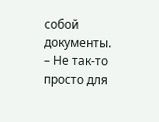собой документы. – Не так-то просто для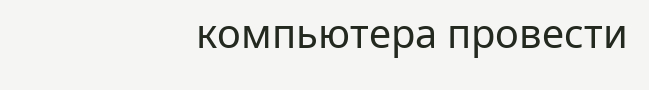компьютера провести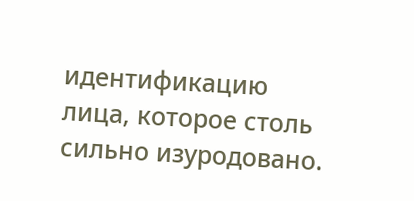идентификацию лица, которое столь сильно изуродовано.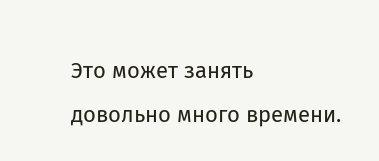Это может занять довольно много времени.